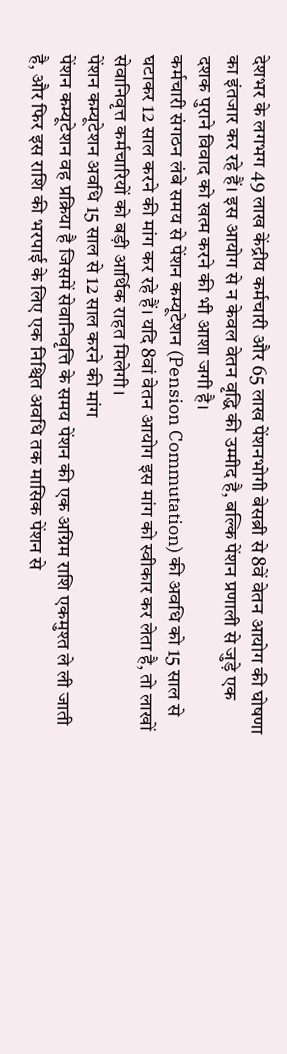देशभर के लगभग 49 लाख केंद्रीय कर्मचारी और 65 लाख पेंशनभोगी बेसब्री से 8वें वेतन आयोग की घोषणा का इंतजार कर रहे हैं। इस आयोग से न केवल वेतन वृद्धि की उम्मीद है, बल्कि पेंशन प्रणाली से जुड़े एक दशक पुराने विवाद को खत्म करने की भी आशा जगी है।
कर्मचारी संगठन लंबे समय से पेंशन कम्यूटेशन (Pension Commutation) की अवधि को 15 साल से घटाकर 12 साल करने की मांग कर रहे हैं। यदि 8वां वेतन आयोग इस मांग को स्वीकार कर लेता है, तो लाखों सेवानिवृत्त कर्मचारियों को बड़ी आर्थिक राहत मिलेगी।
पेंशन कम्यूटेशन अवधि 15 साल से 12 साल करने की मांग
पेंशन कम्यूटेशन वह प्रक्रिया है जिसमें सेवानिवृत्ति के समय पेंशन की एक अग्रिम राशि एकमुश्त ले ली जाती है, और फिर इस राशि की भरपाई के लिए एक निश्चित अवधि तक मासिक पेंशन से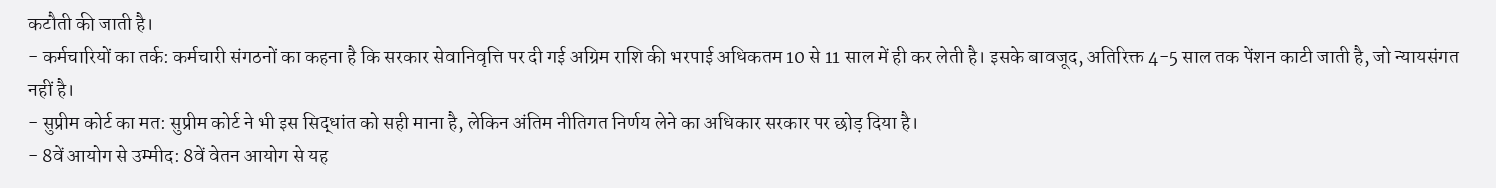कटौती की जाती है।
- कर्मचारियों का तर्क: कर्मचारी संगठनों का कहना है कि सरकार सेवानिवृत्ति पर दी गई अग्रिम राशि की भरपाई अधिकतम 10 से 11 साल में ही कर लेती है। इसके बावजूद, अतिरिक्त 4-5 साल तक पेंशन काटी जाती है, जो न्यायसंगत नहीं है।
- सुप्रीम कोर्ट का मत: सुप्रीम कोर्ट ने भी इस सिद्धांत को सही माना है, लेकिन अंतिम नीतिगत निर्णय लेने का अधिकार सरकार पर छोड़ दिया है।
- 8वें आयोग से उम्मीद: 8वें वेतन आयोग से यह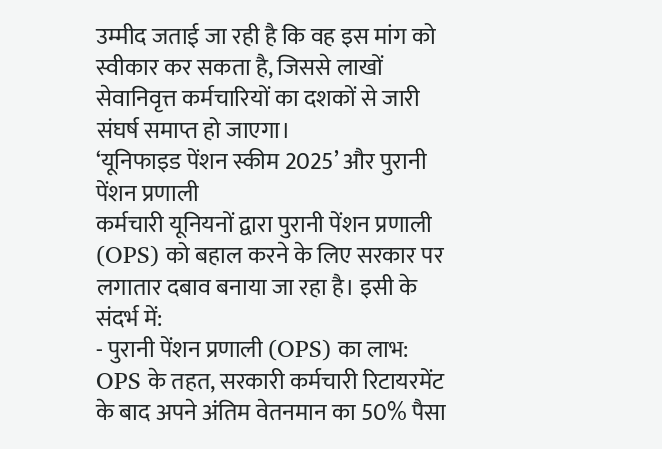उम्मीद जताई जा रही है कि वह इस मांग को स्वीकार कर सकता है, जिससे लाखों सेवानिवृत्त कर्मचारियों का दशकों से जारी संघर्ष समाप्त हो जाएगा।
‘यूनिफाइड पेंशन स्कीम 2025’ और पुरानी पेंशन प्रणाली
कर्मचारी यूनियनों द्वारा पुरानी पेंशन प्रणाली (OPS) को बहाल करने के लिए सरकार पर लगातार दबाव बनाया जा रहा है। इसी के संदर्भ में:
- पुरानी पेंशन प्रणाली (OPS) का लाभ: OPS के तहत, सरकारी कर्मचारी रिटायरमेंट के बाद अपने अंतिम वेतनमान का 50% पैसा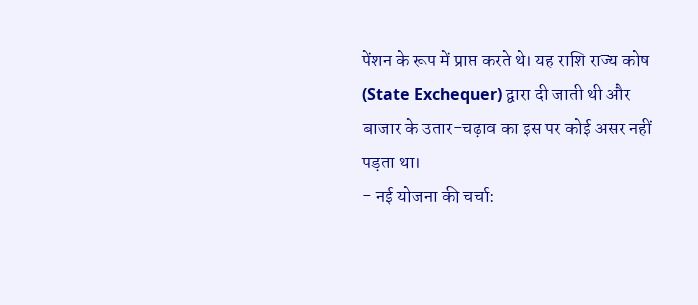पेंशन के रूप में प्राप्त करते थे। यह राशि राज्य कोष (State Exchequer) द्वारा दी जाती थी और बाजार के उतार-चढ़ाव का इस पर कोई असर नहीं पड़ता था।
- नई योजना की चर्चा: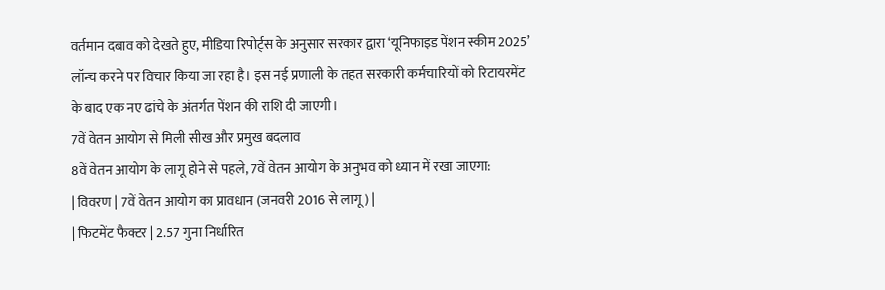वर्तमान दबाव को देखते हुए, मीडिया रिपोर्ट्स के अनुसार सरकार द्वारा ‘यूनिफाइड पेंशन स्कीम 2025’ लॉन्च करने पर विचार किया जा रहा है। इस नई प्रणाली के तहत सरकारी कर्मचारियों को रिटायरमेंट के बाद एक नए ढांचे के अंतर्गत पेंशन की राशि दी जाएगी।
7वें वेतन आयोग से मिली सीख और प्रमुख बदलाव
8वें वेतन आयोग के लागू होने से पहले, 7वें वेतन आयोग के अनुभव को ध्यान में रखा जाएगा:
| विवरण | 7वें वेतन आयोग का प्रावधान (जनवरी 2016 से लागू) |
| फिटमेंट फैक्टर | 2.57 गुना निर्धारित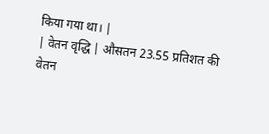किया गया था। |
| वेतन वृद्धि | औसतन 23.55 प्रतिशत की वेतन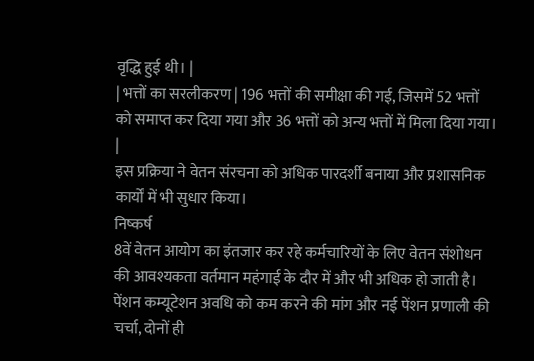वृद्धि हुई थी। |
| भत्तों का सरलीकरण | 196 भत्तों की समीक्षा की गई, जिसमें 52 भत्तों को समाप्त कर दिया गया और 36 भत्तों को अन्य भत्तों में मिला दिया गया। |
इस प्रक्रिया ने वेतन संरचना को अधिक पारदर्शी बनाया और प्रशासनिक कार्यों में भी सुधार किया।
निष्कर्ष
8वें वेतन आयोग का इंतजार कर रहे कर्मचारियों के लिए वेतन संशोधन की आवश्यकता वर्तमान महंगाई के दौर में और भी अधिक हो जाती है। पेंशन कम्यूटेशन अवधि को कम करने की मांग और नई पेंशन प्रणाली की चर्चा, दोनों ही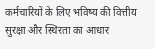कर्मचारियों के लिए भविष्य की वित्तीय सुरक्षा और स्थिरता का आधार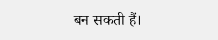बन सकती हैं।